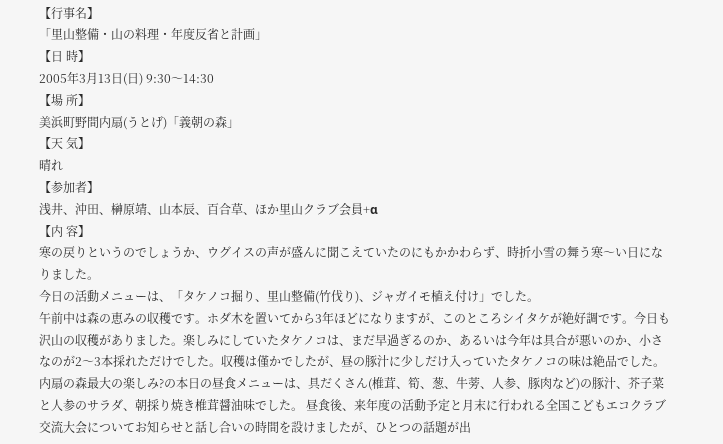【行事名】
「里山整備・山の料理・年度反省と計画」
【日 時】
2005年3月13日(日) 9:30〜14:30
【場 所】
美浜町野間内扇(うとげ)「義朝の森」
【天 気】
晴れ
【参加者】
浅井、沖田、榊原靖、山本辰、百合草、ほか里山クラブ会員+α
【内 容】
寒の戻りというのでしょうか、ウグイスの声が盛んに聞こえていたのにもかかわらず、時折小雪の舞う寒〜い日になりました。
今日の活動メニューは、「タケノコ掘り、里山整備(竹伐り)、ジャガイモ植え付け」でした。
午前中は森の恵みの収穫です。ホダ木を置いてから3年ほどになりますが、このところシイタケが絶好調です。今日も沢山の収穫がありました。楽しみにしていたタケノコは、まだ早過ぎるのか、あるいは今年は具合が悪いのか、小さなのが2〜3本採れただけでした。収穫は僅かでしたが、昼の豚汁に少しだけ入っていたタケノコの味は絶品でした。
内扇の森最大の楽しみ?の本日の昼食メニューは、具だくさん(椎茸、筍、葱、牛蒡、人参、豚肉など)の豚汁、芥子菜と人参のサラダ、朝採り焼き椎茸醤油味でした。 昼食後、来年度の活動予定と月末に行われる全国こどもエコクラブ交流大会についてお知らせと話し合いの時間を設けましたが、ひとつの話題が出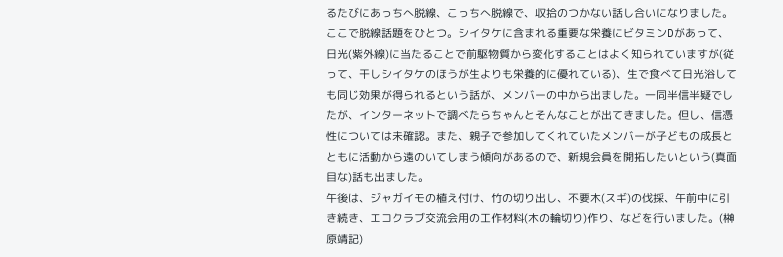るたびにあっちへ脱線、こっちへ脱線で、収拾のつかない話し合いになりました。ここで脱線話題をひとつ。シイタケに含まれる重要な栄養にビタミンDがあって、日光(紫外線)に当たることで前駆物質から変化することはよく知られていますが(従って、干しシイタケのほうが生よりも栄養的に優れている)、生で食べて日光浴しても同じ効果が得られるという話が、メンバーの中から出ました。一同半信半疑でしたが、インターネットで調べたらちゃんとそんなことが出てきました。但し、信憑性については未確認。また、親子で参加してくれていたメンバーが子どもの成長とともに活動から遠のいてしまう傾向があるので、新規会員を開拓したいという(真面目な)話も出ました。
午後は、ジャガイモの植え付け、竹の切り出し、不要木(スギ)の伐採、午前中に引き続き、エコクラブ交流会用の工作材料(木の輪切り)作り、などを行いました。(榊原靖記)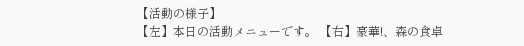【活動の様子】
【左】本日の活動メニューです。 【右】豪華!、森の食卓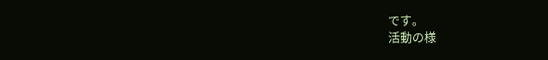です。
活動の様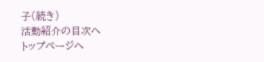子(続き)
活動紹介の目次へ
トップページへ